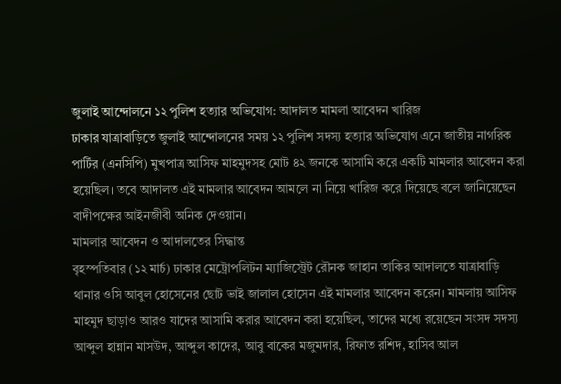জুলাই আন্দোলনে ১২ পুলিশ হত্যার অভিযোগ: আদালত মামলা আবেদন খারিজ
ঢাকার যাত্রাবাড়িতে জুলাই আন্দোলনের সময় ১২ পুলিশ সদস্য হত্যার অভিযোগ এনে জাতীয় নাগরিক পার্টির (এনসিপি) মুখপাত্র আসিফ মাহমুদসহ মোট ৪২ জনকে আসামি করে একটি মামলার আবেদন করা হয়েছিল। তবে আদালত এই মামলার আবেদন আমলে না নিয়ে খারিজ করে দিয়েছে বলে জানিয়েছেন বাদীপক্ষের আইনজীবী অনিক দেওয়ান।
মামলার আবেদন ও আদালতের সিদ্ধান্ত
বৃহস্পতিবার (১২ মার্চ) ঢাকার মেট্রোপলিটন ম্যাজিস্ট্রেট রৌনক জাহান তাকির আদালতে যাত্রাবাড়ি থানার ওসি আবুল হোসেনের ছোট ভাই জালাল হোসেন এই মামলার আবেদন করেন। মামলায় আসিফ মাহমুদ ছাড়াও আরও যাদের আসামি করার আবেদন করা হয়েছিল, তাদের মধ্যে রয়েছেন সংসদ সদস্য আব্দুল হান্নান মাসউদ, আব্দুল কাদের, আবু বাকের মজুমদার, রিফাত রশিদ, হাসিব আল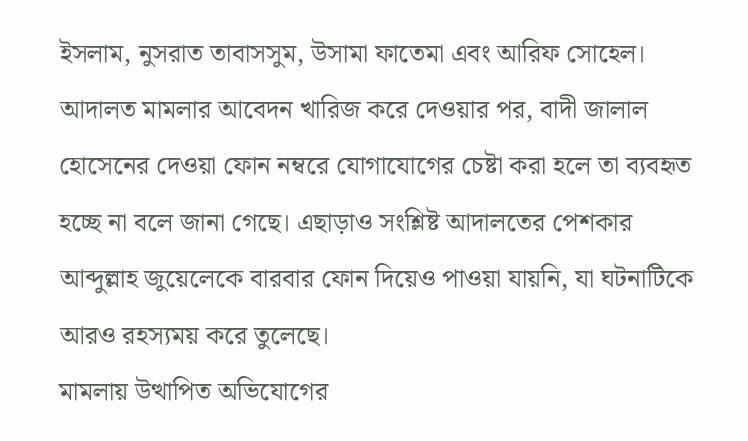ইসলাম, নুসরাত তাবাসসুম, উসামা ফাতেমা এবং আরিফ সোহেল।
আদালত মামলার আবেদন খারিজ করে দেওয়ার পর, বাদী জালাল হোসেনের দেওয়া ফোন নম্বরে যোগাযোগের চেষ্টা করা হলে তা ব্যবহৃত হচ্ছে না বলে জানা গেছে। এছাড়াও সংশ্লিষ্ট আদালতের পেশকার আব্দুল্লাহ জুয়েলেকে বারবার ফোন দিয়েও পাওয়া যায়নি, যা ঘটনাটিকে আরও রহস্যময় করে তুলেছে।
মামলায় উত্থাপিত অভিযোগের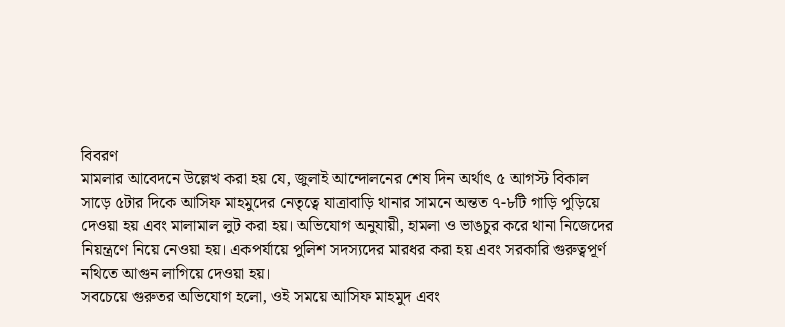বিবরণ
মামলার আবেদনে উল্লেখ করা হয় যে, জুলাই আন্দোলনের শেষ দিন অর্থাৎ ৫ আগস্ট বিকাল সাড়ে ৫টার দিকে আসিফ মাহমুদের নেতৃত্বে যাত্রাবাড়ি থানার সামনে অন্তত ৭-৮টি গাড়ি পুড়িয়ে দেওয়া হয় এবং মালামাল লুট করা হয়। অভিযোগ অনুযায়ী, হামলা ও ভাঙচুর করে থানা নিজেদের নিয়ন্ত্রণে নিয়ে নেওয়া হয়। একপর্যায়ে পুলিশ সদস্যদের মারধর করা হয় এবং সরকারি গুরুত্বপূর্ণ নথিতে আগুন লাগিয়ে দেওয়া হয়।
সবচেয়ে গুরুতর অভিযোগ হলো, ওই সময়ে আসিফ মাহমুদ এবং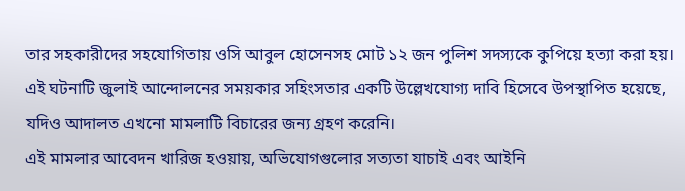তার সহকারীদের সহযোগিতায় ওসি আবুল হোসেনসহ মোট ১২ জন পুলিশ সদস্যকে কুপিয়ে হত্যা করা হয়। এই ঘটনাটি জুলাই আন্দোলনের সময়কার সহিংসতার একটি উল্লেখযোগ্য দাবি হিসেবে উপস্থাপিত হয়েছে, যদিও আদালত এখনো মামলাটি বিচারের জন্য গ্রহণ করেনি।
এই মামলার আবেদন খারিজ হওয়ায়, অভিযোগগুলোর সত্যতা যাচাই এবং আইনি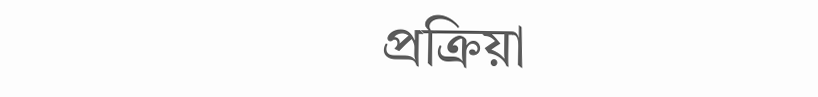প্রক্রিয়া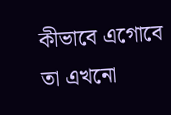কীভাবে এগোবে তা এখনো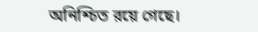অনিশ্চিত রয়ে গেছে।